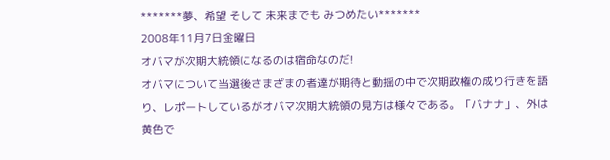*******夢、希望 そして 未来までも みつめたい*******
2008年11月7日金曜日
オバマが次期大統領になるのは宿命なのだ!
オバマについて当選後さまざまの者達が期待と動揺の中で次期政権の成り行きを語り、レポートしているがオバマ次期大統領の見方は様々である。「バナナ」、外は黄色で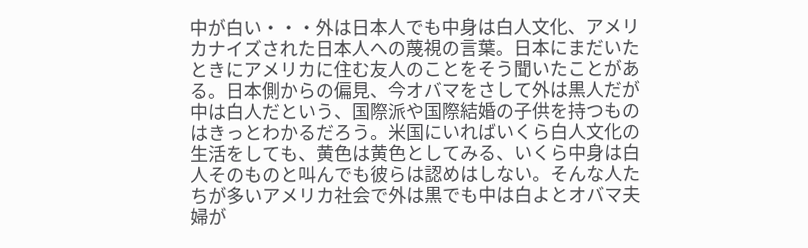中が白い・・・外は日本人でも中身は白人文化、アメリカナイズされた日本人への蔑視の言葉。日本にまだいたときにアメリカに住む友人のことをそう聞いたことがある。日本側からの偏見、今オバマをさして外は黒人だが中は白人だという、国際派や国際結婚の子供を持つものはきっとわかるだろう。米国にいればいくら白人文化の生活をしても、黄色は黄色としてみる、いくら中身は白人そのものと叫んでも彼らは認めはしない。そんな人たちが多いアメリカ社会で外は黒でも中は白よとオバマ夫婦が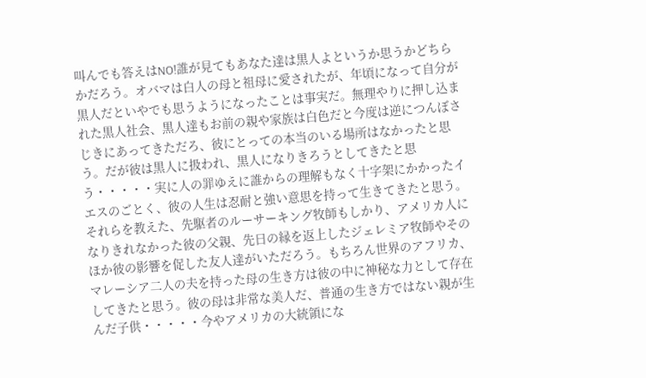叫んでも答えはNO!誰が見てもあなた達は黒人よというか思うかどちらかだろう。オバマは白人の母と祖母に愛されたが、年頃になって自分が黒人だといやでも思うようになったことは事実だ。無理やりに押し込まれた黒人社会、黒人達もお前の親や家族は白色だと今度は逆につんぼさじきにあってきただろ、彼にとっての本当のいる場所はなかったと思う。だが彼は黒人に扱われ、黒人になりきろうとしてきたと思う・・・・・実に人の罪ゆえに誰からの理解もなく十字架にかかったイエスのごとく、彼の人生は忍耐と強い意思を持って生きてきたと思う。それらを教えた、先駆者のルーサーキング牧師もしかり、アメリカ人になりきれなかった彼の父親、先日の縁を返上したジェレミア牧師やそのほか彼の影響を促した友人達がいただろう。もちろん世界のアフリカ、マレーシア二人の夫を持った母の生き方は彼の中に神秘な力として存在してきたと思う。彼の母は非常な美人だ、普通の生き方ではない親が生んだ子供・・・・・今やアメリカの大統領にな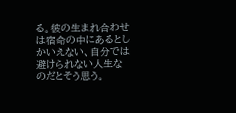る。彼の生まれ合わせは宿命の中にあるとしかいえない、自分では避けられない人生なのだとそう思う。